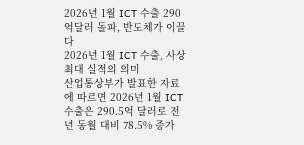2026년 1월 ICT 수출 290억달러 돌파, 반도체가 이끌다
2026년 1월 ICT 수출, 사상 최대 실적의 의미
산업통상부가 발표한 자료에 따르면 2026년 1월 ICT 수출은 290.5억 달러로 전년 동월 대비 78.5% 증가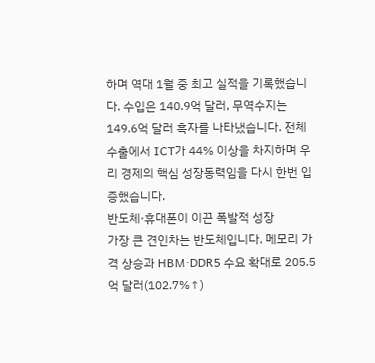하며 역대 1월 중 최고 실적을 기록했습니다. 수입은 140.9억 달러, 무역수지는 149.6억 달러 흑자를 나타냈습니다. 전체 수출에서 ICT가 44% 이상을 차지하며 우리 경제의 핵심 성장동력임을 다시 한번 입증했습니다.
반도체·휴대폰이 이끈 폭발적 성장
가장 큰 견인차는 반도체입니다. 메모리 가격 상승과 HBM·DDR5 수요 확대로 205.5억 달러(102.7%↑)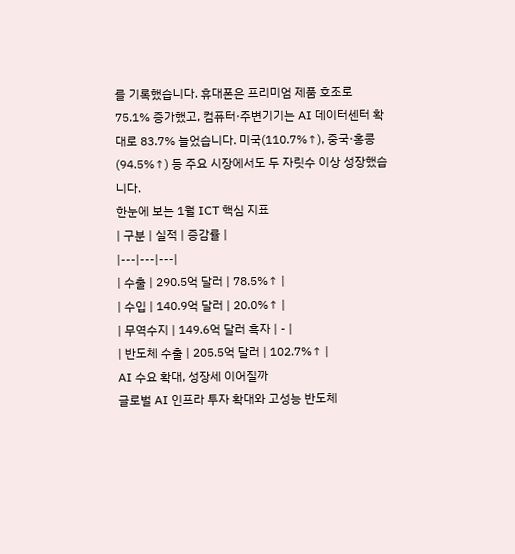를 기록했습니다. 휴대폰은 프리미엄 제품 호조로 75.1% 증가했고, 컴퓨터·주변기기는 AI 데이터센터 확대로 83.7% 늘었습니다. 미국(110.7%↑), 중국·홍콩(94.5%↑) 등 주요 시장에서도 두 자릿수 이상 성장했습니다.
한눈에 보는 1월 ICT 핵심 지표
| 구분 | 실적 | 증감률 |
|---|---|---|
| 수출 | 290.5억 달러 | 78.5%↑ |
| 수입 | 140.9억 달러 | 20.0%↑ |
| 무역수지 | 149.6억 달러 흑자 | - |
| 반도체 수출 | 205.5억 달러 | 102.7%↑ |
AI 수요 확대, 성장세 이어질까
글로벌 AI 인프라 투자 확대와 고성능 반도체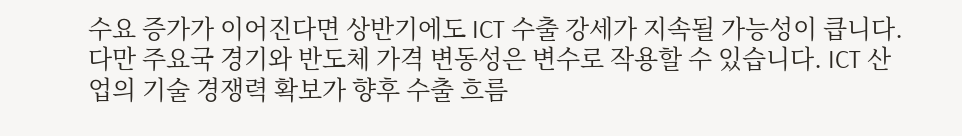수요 증가가 이어진다면 상반기에도 ICT 수출 강세가 지속될 가능성이 큽니다. 다만 주요국 경기와 반도체 가격 변동성은 변수로 작용할 수 있습니다. ICT 산업의 기술 경쟁력 확보가 향후 수출 흐름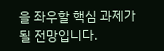을 좌우할 핵심 과제가 될 전망입니다.